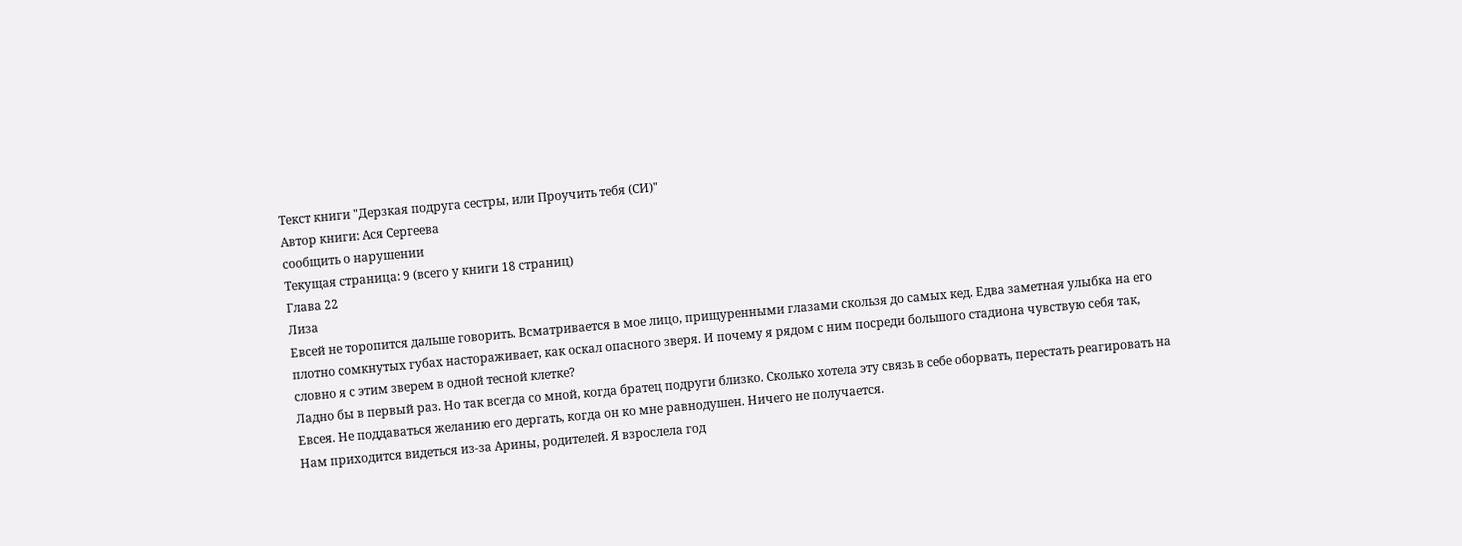Текст книги "Дерзкая подруга сестры, или Проучить тебя (СИ)"
Автор книги: Ася Сергеева
сообщить о нарушении
Текущая страница: 9 (всего у книги 18 страниц)
Глава 22
Лиза
Евсей не торопится дальше говорить. Всматривается в мое лицо, прищуренными глазами скользя до самых кед. Едва заметная улыбка на его плотно сомкнутых губах настораживает, как оскал опасного зверя. И почему я рядом с ним посреди большого стадиона чувствую себя так, словно я с этим зверем в одной тесной клетке?
Ладно бы в первый раз. Но так всегда со мной, когда братец подруги близко. Сколько хотела эту связь в себе оборвать, перестать реагировать на Евсея. Не поддаваться желанию его дергать, когда он ко мне равнодушен. Ничего не получается.
Нам приходится видеться из-за Арины, родителей. Я взрослела год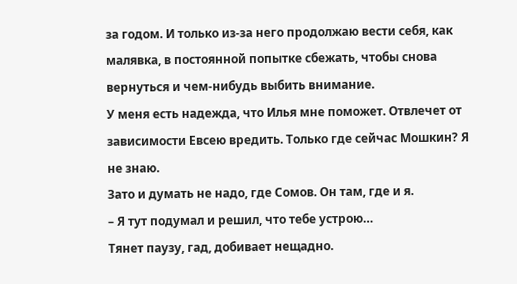за годом. И только из-за него продолжаю вести себя, как малявка, в постоянной попытке сбежать, чтобы снова вернуться и чем-нибудь выбить внимание.
У меня есть надежда, что Илья мне поможет. Отвлечет от зависимости Евсею вредить. Только где сейчас Мошкин? Я не знаю.
Зато и думать не надо, где Сомов. Он там, где и я.
– Я тут подумал и решил, что тебе устрою…
Тянет паузу, гад, добивает нещадно.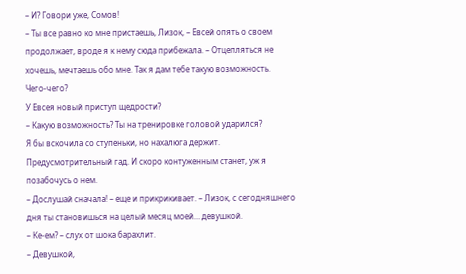– И? Говори уже, Сомов!
– Ты все равно ко мне пристаешь, Лизок, – Евсей опять о своем продолжает, вроде я к нему сюда прибежала. – Отцепляться не хочешь, мечтаешь обо мне. Так я дам тебе такую возможность.
Чего-чего?
У Евсея новый приступ щедрости?
– Какую возможность? Ты на тренировке головой ударился?
Я бы вскочила со ступеньки, но нахалюга держит. Предусмотрительный гад. И скоро контуженным станет, уж я позабочусь о нем.
– Дослушай сначала! – еще и прикрикивает. – Лизок, с сегодняшнего дня ты становишься на целый месяц моей… девушкой.
– Ке-ем? – слух от шока барахлит.
– Девушкой,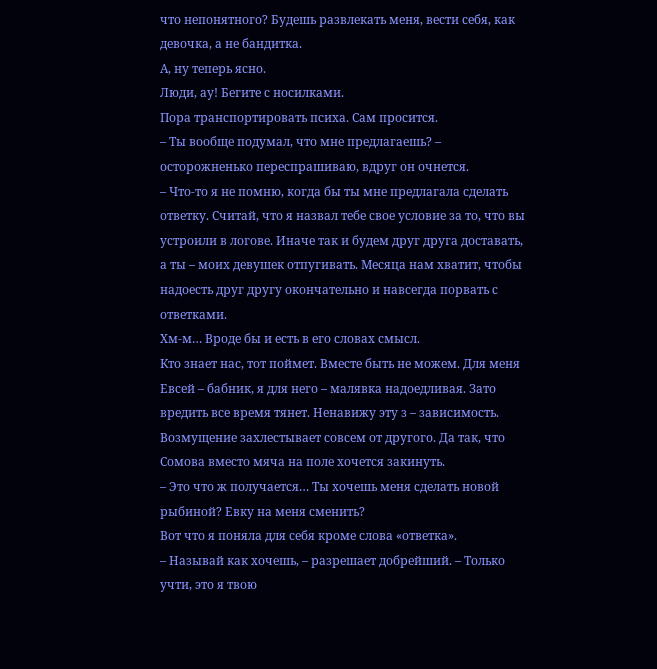что непонятного? Будешь развлекать меня, вести себя, как девочка, а не бандитка.
А, ну теперь ясно.
Люди, ау! Бегите с носилками.
Пора транспортировать психа. Сам просится.
– Ты вообще подумал, что мне предлагаешь? – осторожненько переспрашиваю, вдруг он очнется.
– Что-то я не помню, когда бы ты мне предлагала сделать ответку. Считай, что я назвал тебе свое условие за то, что вы устроили в логове. Иначе так и будем друг друга доставать, а ты – моих девушек отпугивать. Месяца нам хватит, чтобы надоесть друг другу окончательно и навсегда порвать с ответками.
Хм-м… Вроде бы и есть в его словах смысл.
Кто знает нас, тот поймет. Вместе быть не можем. Для меня Евсей – бабник, я для него – малявка надоедливая. Зато вредить все время тянет. Ненавижу эту з – зависимость.
Возмущение захлестывает совсем от другого. Да так, что Сомова вместо мяча на поле хочется закинуть.
– Это что ж получается… Ты хочешь меня сделать новой рыбиной? Евку на меня сменить?
Вот что я поняла для себя кроме слова «ответка».
– Называй как хочешь, – разрешает добрейший. – Только учти, это я твою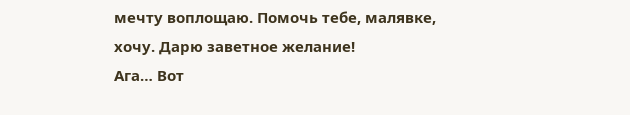мечту воплощаю. Помочь тебе, малявке, хочу. Дарю заветное желание!
Ага… Вот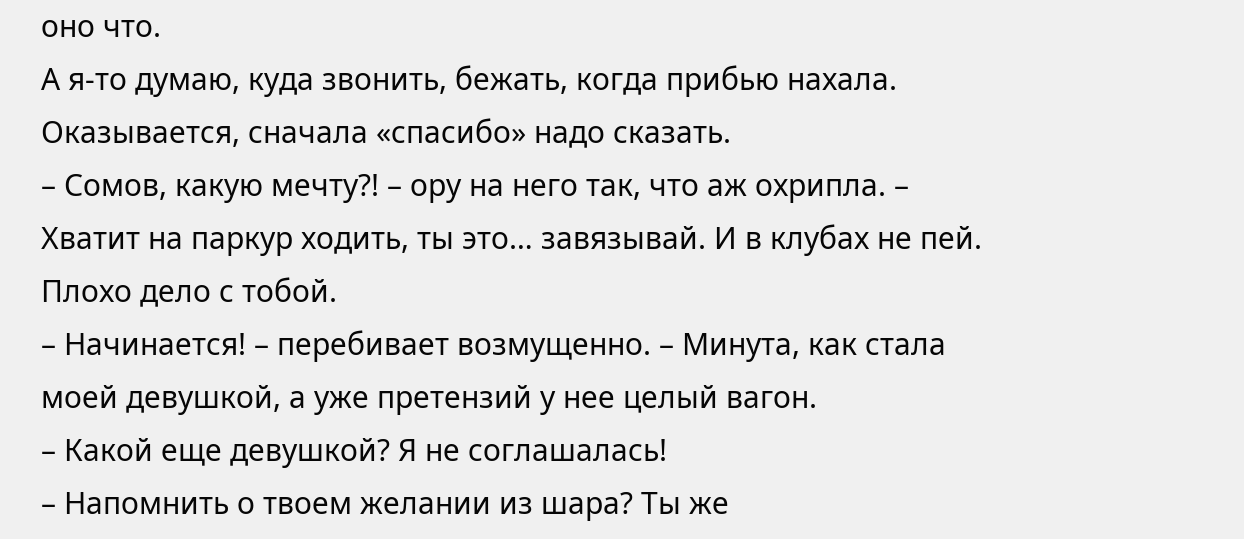оно что.
А я-то думаю, куда звонить, бежать, когда прибью нахала.
Оказывается, сначала «спасибо» надо сказать.
– Сомов, какую мечту?! – ору на него так, что аж охрипла. – Хватит на паркур ходить, ты это… завязывай. И в клубах не пей. Плохо дело с тобой.
– Начинается! – перебивает возмущенно. – Минута, как стала моей девушкой, а уже претензий у нее целый вагон.
– Какой еще девушкой? Я не соглашалась!
– Напомнить о твоем желании из шара? Ты же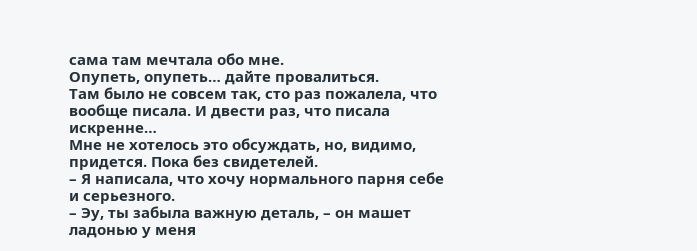сама там мечтала обо мне.
Опупеть, опупеть… дайте провалиться.
Там было не совсем так, сто раз пожалела, что вообще писала. И двести раз, что писала искренне…
Мне не хотелось это обсуждать, но, видимо, придется. Пока без свидетелей.
– Я написала, что хочу нормального парня себе и серьезного.
– Эу, ты забыла важную деталь, – он машет ладонью у меня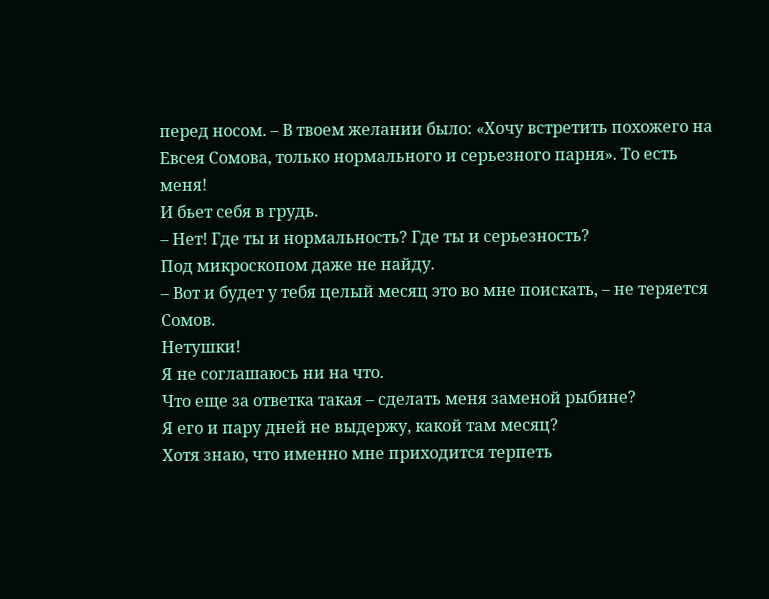перед носом. – В твоем желании было: «Хочу встретить похожего на Евсея Сомова, только нормального и серьезного парня». То есть меня!
И бьет себя в грудь.
– Нет! Где ты и нормальность? Где ты и серьезность?
Под микроскопом даже не найду.
– Вот и будет у тебя целый месяц это во мне поискать, – не теряется Сомов.
Нетушки!
Я не соглашаюсь ни на что.
Что еще за ответка такая – сделать меня заменой рыбине?
Я его и пару дней не выдержу, какой там месяц?
Хотя знаю, что именно мне приходится терпеть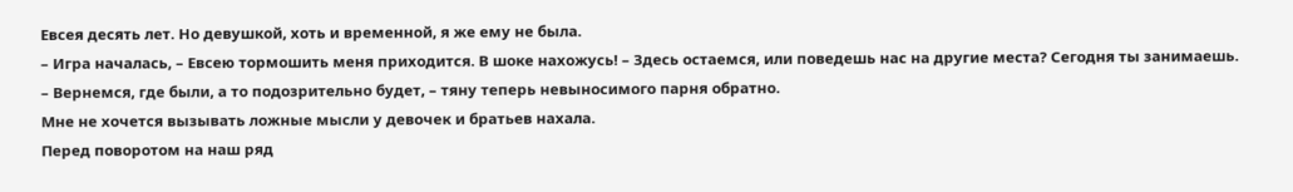Евсея десять лет. Но девушкой, хоть и временной, я же ему не была.
– Игра началась, – Евсею тормошить меня приходится. В шоке нахожусь! – Здесь остаемся, или поведешь нас на другие места? Сегодня ты занимаешь.
– Вернемся, где были, а то подозрительно будет, – тяну теперь невыносимого парня обратно.
Мне не хочется вызывать ложные мысли у девочек и братьев нахала.
Перед поворотом на наш ряд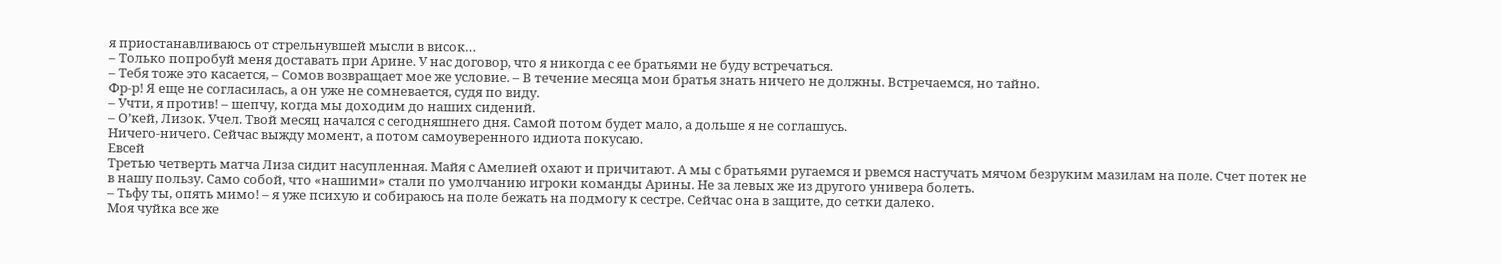я приостанавливаюсь от стрельнувшей мысли в висок…
– Только попробуй меня доставать при Арине. У нас договор, что я никогда с ее братьями не буду встречаться.
– Тебя тоже это касается, – Сомов возвращает мое же условие. – В течение месяца мои братья знать ничего не должны. Встречаемся, но тайно.
Фр-р! Я еще не согласилась, а он уже не сомневается, судя по виду.
– Учти, я против! – шепчу, когда мы доходим до наших сидений.
– О’кей, Лизок. Учел. Твой месяц начался с сегодняшнего дня. Самой потом будет мало, а дольше я не соглашусь.
Ничего-ничего. Сейчас выжду момент, а потом самоуверенного идиота покусаю.
Евсей
Третью четверть матча Лиза сидит насупленная. Майя с Амелией охают и причитают. А мы с братьями ругаемся и рвемся настучать мячом безруким мазилам на поле. Счет потек не в нашу пользу. Само собой, что «нашими» стали по умолчанию игроки команды Арины. Не за левых же из другого универа болеть.
– Тьфу ты, опять мимо! – я уже психую и собираюсь на поле бежать на подмогу к сестре. Сейчас она в защите, до сетки далеко.
Моя чуйка все же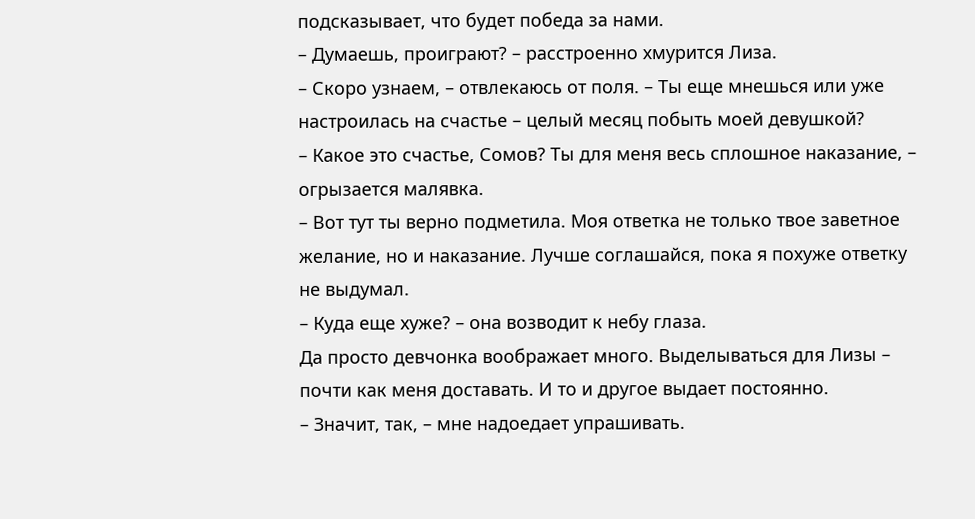подсказывает, что будет победа за нами.
– Думаешь, проиграют? – расстроенно хмурится Лиза.
– Скоро узнаем, – отвлекаюсь от поля. – Ты еще мнешься или уже настроилась на счастье – целый месяц побыть моей девушкой?
– Какое это счастье, Сомов? Ты для меня весь сплошное наказание, – огрызается малявка.
– Вот тут ты верно подметила. Моя ответка не только твое заветное желание, но и наказание. Лучше соглашайся, пока я похуже ответку не выдумал.
– Куда еще хуже? – она возводит к небу глаза.
Да просто девчонка воображает много. Выделываться для Лизы – почти как меня доставать. И то и другое выдает постоянно.
– Значит, так, – мне надоедает упрашивать.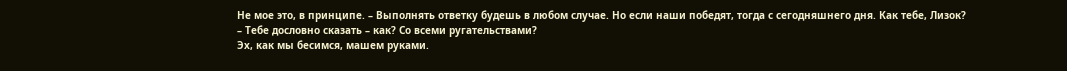Не мое это, в принципе. – Выполнять ответку будешь в любом случае. Но если наши победят, тогда с сегодняшнего дня. Как тебе, Лизок?
– Тебе дословно сказать – как? Со всеми ругательствами?
Эх, как мы бесимся, машем руками.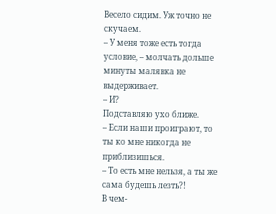Весело сидим. Уж точно не скучаем.
– У меня тоже есть тогда условие, – молчать дольше минуты малявка не выдерживает.
– И?
Подставляю ухо ближе.
– Если наши проиграют, то ты ко мне никогда не приблизишься.
– То есть мне нельзя, а ты же сама будешь лезть?!
В чем-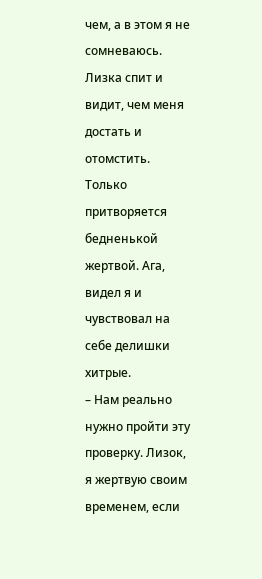чем, а в этом я не сомневаюсь.
Лизка спит и видит, чем меня достать и отомстить. Только притворяется бедненькой жертвой. Ага, видел я и чувствовал на себе делишки хитрые.
– Нам реально нужно пройти эту проверку. Лизок, я жертвую своим временем, если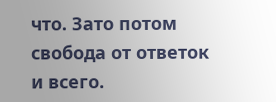что. Зато потом свобода от ответок и всего.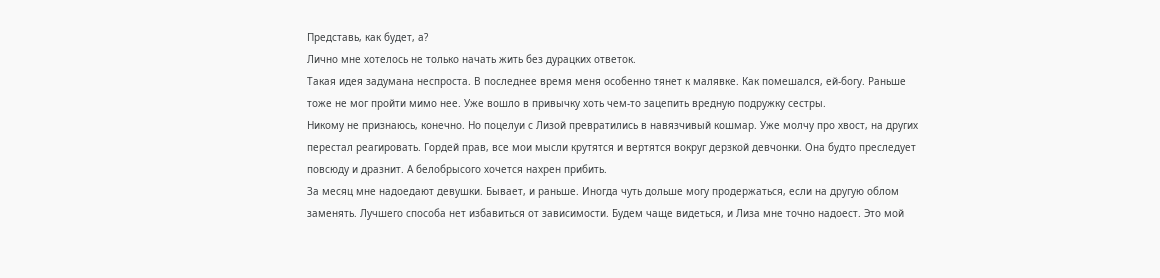Представь, как будет, а?
Лично мне хотелось не только начать жить без дурацких ответок.
Такая идея задумана неспроста. В последнее время меня особенно тянет к малявке. Как помешался, ей-богу. Раньше тоже не мог пройти мимо нее. Уже вошло в привычку хоть чем-то зацепить вредную подружку сестры.
Никому не признаюсь, конечно. Но поцелуи с Лизой превратились в навязчивый кошмар. Уже молчу про хвост, на других перестал реагировать. Гордей прав, все мои мысли крутятся и вертятся вокруг дерзкой девчонки. Она будто преследует повсюду и дразнит. А белобрысого хочется нахрен прибить.
За месяц мне надоедают девушки. Бывает, и раньше. Иногда чуть дольше могу продержаться, если на другую облом заменять. Лучшего способа нет избавиться от зависимости. Будем чаще видеться, и Лиза мне точно надоест. Это мой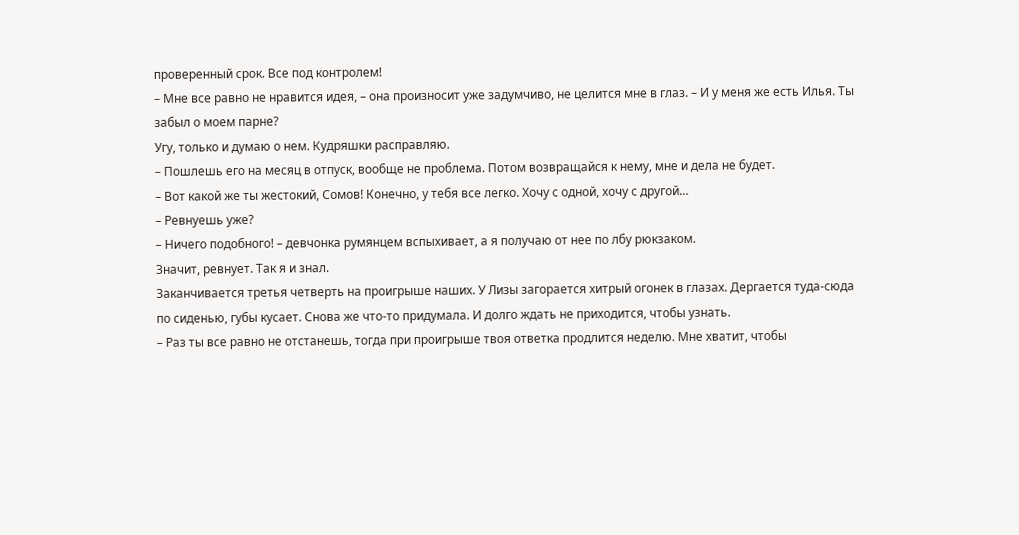проверенный срок. Все под контролем!
– Мне все равно не нравится идея, – она произносит уже задумчиво, не целится мне в глаз. – И у меня же есть Илья. Ты забыл о моем парне?
Угу, только и думаю о нем. Кудряшки расправляю.
– Пошлешь его на месяц в отпуск, вообще не проблема. Потом возвращайся к нему, мне и дела не будет.
– Вот какой же ты жестокий, Сомов! Конечно, у тебя все легко. Хочу с одной, хочу с другой…
– Ревнуешь уже?
– Ничего подобного! – девчонка румянцем вспыхивает, а я получаю от нее по лбу рюкзаком.
Значит, ревнует. Так я и знал.
Заканчивается третья четверть на проигрыше наших. У Лизы загорается хитрый огонек в глазах. Дергается туда-сюда по сиденью, губы кусает. Снова же что-то придумала. И долго ждать не приходится, чтобы узнать.
– Раз ты все равно не отстанешь, тогда при проигрыше твоя ответка продлится неделю. Мне хватит, чтобы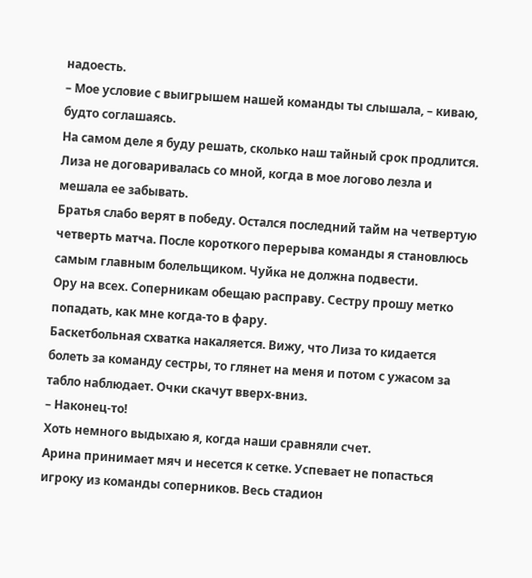надоесть.
– Мое условие с выигрышем нашей команды ты слышала, – киваю, будто соглашаясь.
На самом деле я буду решать, сколько наш тайный срок продлится. Лиза не договаривалась со мной, когда в мое логово лезла и мешала ее забывать.
Братья слабо верят в победу. Остался последний тайм на четвертую четверть матча. После короткого перерыва команды я становлюсь самым главным болельщиком. Чуйка не должна подвести.
Ору на всех. Соперникам обещаю расправу. Сестру прошу метко попадать, как мне когда-то в фару.
Баскетбольная схватка накаляется. Вижу, что Лиза то кидается болеть за команду сестры, то глянет на меня и потом с ужасом за табло наблюдает. Очки скачут вверх-вниз.
– Наконец-то!
Хоть немного выдыхаю я, когда наши сравняли счет.
Арина принимает мяч и несется к сетке. Успевает не попасться игроку из команды соперников. Весь стадион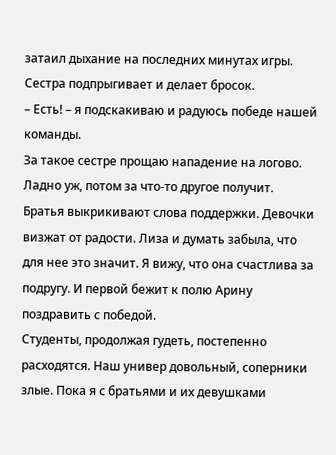затаил дыхание на последних минутах игры.
Сестра подпрыгивает и делает бросок.
– Есть! – я подскакиваю и радуюсь победе нашей команды.
За такое сестре прощаю нападение на логово. Ладно уж, потом за что-то другое получит. Братья выкрикивают слова поддержки. Девочки визжат от радости. Лиза и думать забыла, что для нее это значит. Я вижу, что она счастлива за подругу. И первой бежит к полю Арину поздравить с победой.
Студенты, продолжая гудеть, постепенно расходятся. Наш универ довольный, соперники злые. Пока я с братьями и их девушками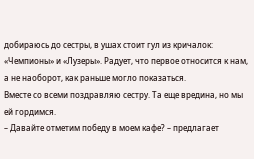добираюсь до сестры, в ушах стоит гул из кричалок: «Чемпионы» и «Лузеры». Радует, что первое относится к нам, а не наоборот, как раньше могло показаться.
Вместе со всеми поздравляю сестру. Та еще вредина, но мы ей гордимся.
– Давайте отметим победу в моем кафе? – предлагает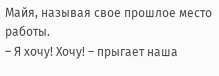Майя, называя свое прошлое место работы.
– Я хочу! Хочу! – прыгает наша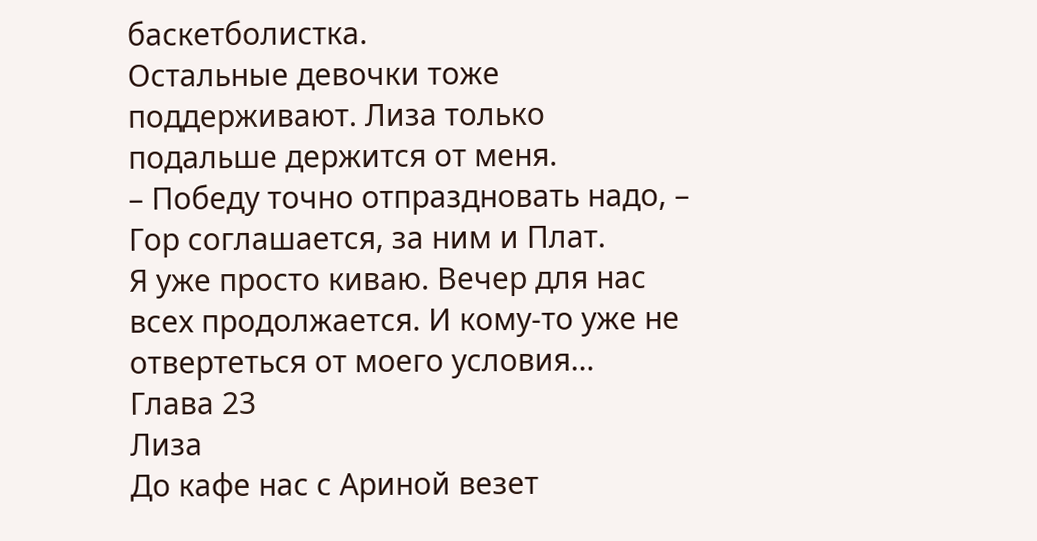баскетболистка.
Остальные девочки тоже поддерживают. Лиза только подальше держится от меня.
– Победу точно отпраздновать надо, – Гор соглашается, за ним и Плат.
Я уже просто киваю. Вечер для нас всех продолжается. И кому-то уже не отвертеться от моего условия…
Глава 23
Лиза
До кафе нас с Ариной везет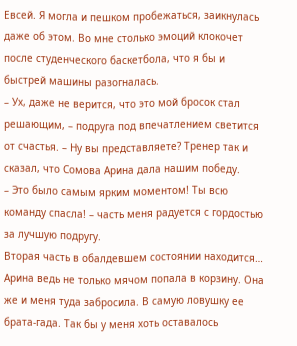Евсей. Я могла и пешком пробежаться, заикнулась даже об этом. Во мне столько эмоций клокочет после студенческого баскетбола, что я бы и быстрей машины разогналась.
– Ух, даже не верится, что это мой бросок стал решающим, – подруга под впечатлением светится от счастья. – Ну вы представляете? Тренер так и сказал, что Сомова Арина дала нашим победу.
– Это было самым ярким моментом! Ты всю команду спасла! – часть меня радуется с гордостью за лучшую подругу.
Вторая часть в обалдевшем состоянии находится…
Арина ведь не только мячом попала в корзину. Она же и меня туда забросила. В самую ловушку ее брата-гада. Так бы у меня хоть оставалось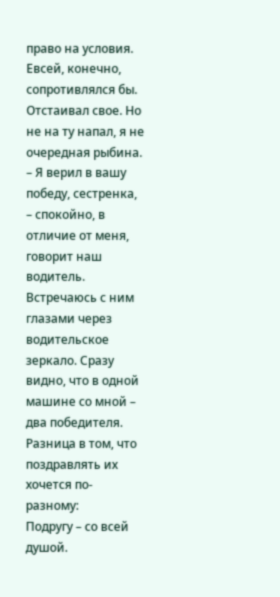право на условия. Евсей, конечно, сопротивлялся бы. Отстаивал свое. Но не на ту напал, я не очередная рыбина.
– Я верил в вашу победу, сестренка, – спокойно, в отличие от меня, говорит наш водитель.
Встречаюсь с ним глазами через водительское зеркало. Сразу видно, что в одной машине со мной – два победителя. Разница в том, что поздравлять их хочется по-разному:
Подругу – со всей душой.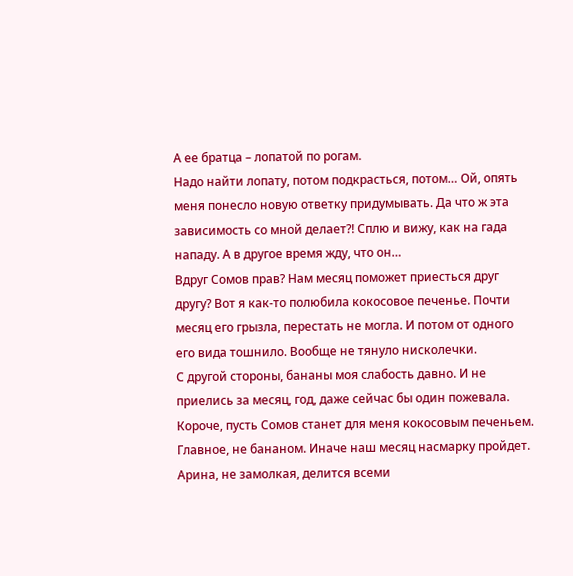А ее братца – лопатой по рогам.
Надо найти лопату, потом подкрасться, потом… Ой, опять меня понесло новую ответку придумывать. Да что ж эта зависимость со мной делает?! Сплю и вижу, как на гада нападу. А в другое время жду, что он…
Вдруг Сомов прав? Нам месяц поможет приесться друг другу? Вот я как-то полюбила кокосовое печенье. Почти месяц его грызла, перестать не могла. И потом от одного его вида тошнило. Вообще не тянуло нисколечки.
С другой стороны, бананы моя слабость давно. И не приелись за месяц, год, даже сейчас бы один пожевала.
Короче, пусть Сомов станет для меня кокосовым печеньем. Главное, не бананом. Иначе наш месяц насмарку пройдет.
Арина, не замолкая, делится всеми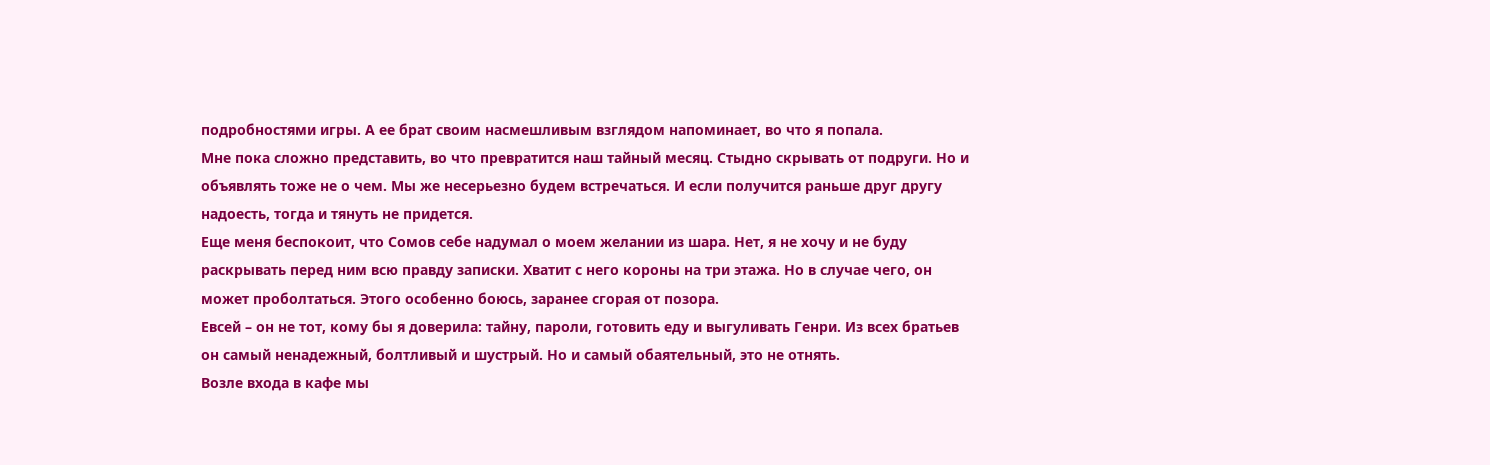подробностями игры. А ее брат своим насмешливым взглядом напоминает, во что я попала.
Мне пока сложно представить, во что превратится наш тайный месяц. Стыдно скрывать от подруги. Но и объявлять тоже не о чем. Мы же несерьезно будем встречаться. И если получится раньше друг другу надоесть, тогда и тянуть не придется.
Еще меня беспокоит, что Сомов себе надумал о моем желании из шара. Нет, я не хочу и не буду раскрывать перед ним всю правду записки. Хватит с него короны на три этажа. Но в случае чего, он может проболтаться. Этого особенно боюсь, заранее сгорая от позора.
Евсей – он не тот, кому бы я доверила: тайну, пароли, готовить еду и выгуливать Генри. Из всех братьев он самый ненадежный, болтливый и шустрый. Но и самый обаятельный, это не отнять.
Возле входа в кафе мы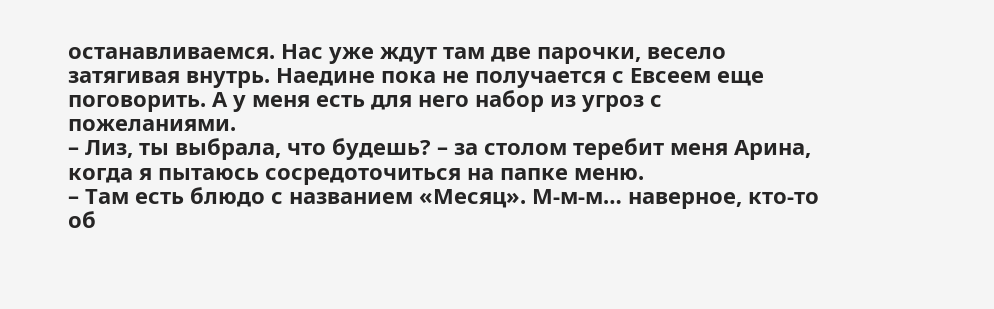останавливаемся. Нас уже ждут там две парочки, весело затягивая внутрь. Наедине пока не получается с Евсеем еще поговорить. А у меня есть для него набор из угроз с пожеланиями.
– Лиз, ты выбрала, что будешь? – за столом теребит меня Арина, когда я пытаюсь сосредоточиться на папке меню.
– Там есть блюдо с названием «Месяц». М-м-м… наверное, кто-то об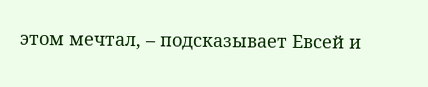этом мечтал, – подсказывает Евсей и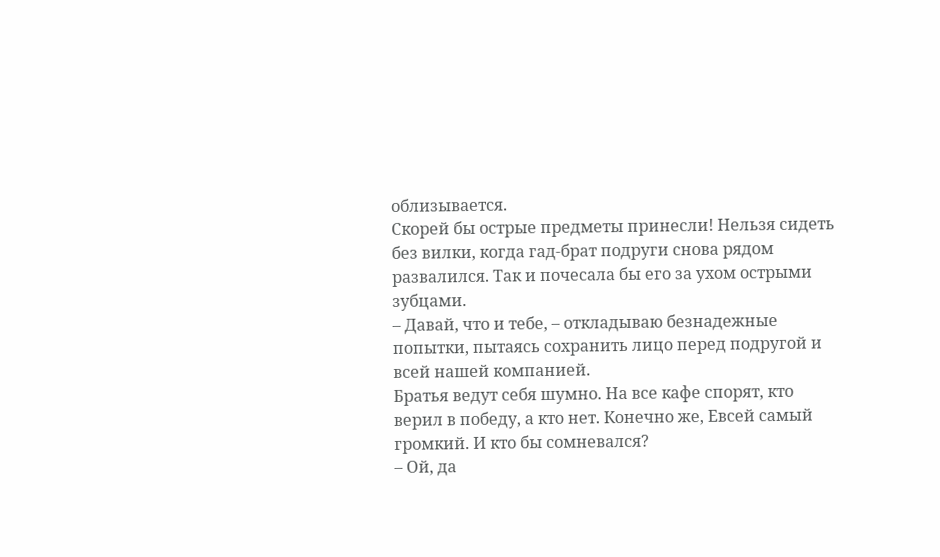облизывается.
Скорей бы острые предметы принесли! Нельзя сидеть без вилки, когда гад-брат подруги снова рядом развалился. Так и почесала бы его за ухом острыми зубцами.
– Давай, что и тебе, – откладываю безнадежные попытки, пытаясь сохранить лицо перед подругой и всей нашей компанией.
Братья ведут себя шумно. На все кафе спорят, кто верил в победу, а кто нет. Конечно же, Евсей самый громкий. И кто бы сомневался?
– Ой, да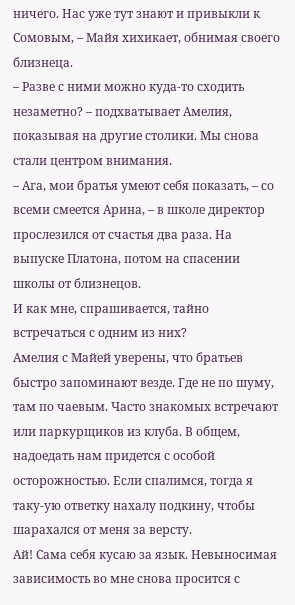ничего. Нас уже тут знают и привыкли к Сомовым, – Майя хихикает, обнимая своего близнеца.
– Разве с ними можно куда-то сходить незаметно? – подхватывает Амелия, показывая на другие столики. Мы снова стали центром внимания.
– Ага, мои братья умеют себя показать, – со всеми смеется Арина, – в школе директор прослезился от счастья два раза. На выпуске Платона, потом на спасении школы от близнецов.
И как мне, спрашивается, тайно встречаться с одним из них?
Амелия с Майей уверены, что братьев быстро запоминают везде. Где не по шуму, там по чаевым. Часто знакомых встречают или паркурщиков из клуба. В общем, надоедать нам придется с особой осторожностью. Если спалимся, тогда я таку-ую ответку нахалу подкину, чтобы шарахался от меня за версту.
Ай! Сама себя кусаю за язык. Невыносимая зависимость во мне снова просится с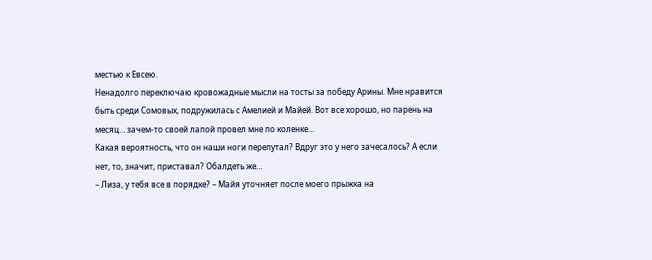местью к Евсею.
Ненадолго переключаю кровожадные мысли на тосты за победу Арины. Мне нравится быть среди Сомовых, подружилась с Амелией и Майей. Вот все хорошо, но парень на месяц… зачем-то своей лапой провел мне по коленке…
Какая вероятность, что он наши ноги перепутал? Вдруг это у него зачесалось? А если нет, то, значит, приставал? Обалдеть же…
– Лиза, у тебя все в порядке? – Майя уточняет после моего прыжка на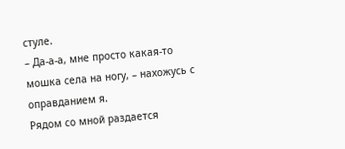стуле.
– Да-а-а, мне просто какая-то мошка села на ногу, – нахожусь с оправданием я.
Рядом со мной раздается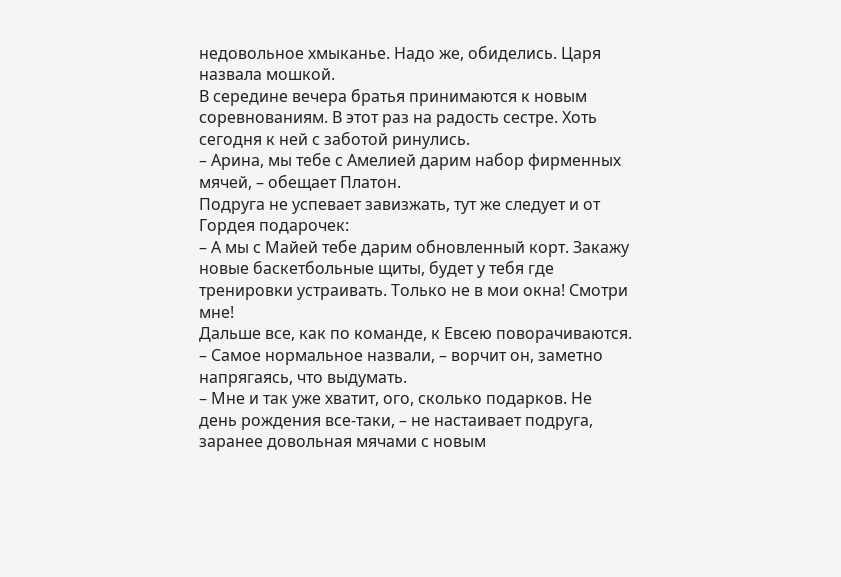недовольное хмыканье. Надо же, обиделись. Царя назвала мошкой.
В середине вечера братья принимаются к новым соревнованиям. В этот раз на радость сестре. Хоть сегодня к ней с заботой ринулись.
– Арина, мы тебе с Амелией дарим набор фирменных мячей, – обещает Платон.
Подруга не успевает завизжать, тут же следует и от Гордея подарочек:
– А мы с Майей тебе дарим обновленный корт. Закажу новые баскетбольные щиты, будет у тебя где тренировки устраивать. Только не в мои окна! Смотри мне!
Дальше все, как по команде, к Евсею поворачиваются.
– Самое нормальное назвали, – ворчит он, заметно напрягаясь, что выдумать.
– Мне и так уже хватит, ого, сколько подарков. Не день рождения все-таки, – не настаивает подруга, заранее довольная мячами с новым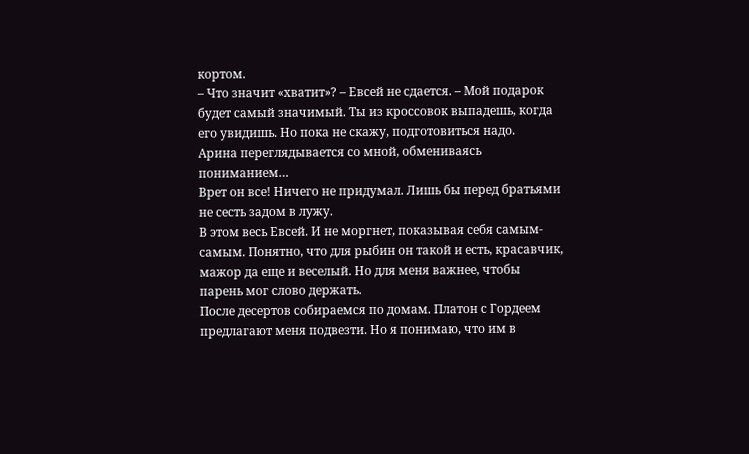кортом.
– Что значит «хватит»? – Евсей не сдается. – Мой подарок будет самый значимый. Ты из кроссовок выпадешь, когда его увидишь. Но пока не скажу, подготовиться надо.
Арина переглядывается со мной, обмениваясь пониманием…
Врет он все! Ничего не придумал. Лишь бы перед братьями не сесть задом в лужу.
В этом весь Евсей. И не моргнет, показывая себя самым-самым. Понятно, что для рыбин он такой и есть, красавчик, мажор да еще и веселый. Но для меня важнее, чтобы парень мог слово держать.
После десертов собираемся по домам. Платон с Гордеем предлагают меня подвезти. Но я понимаю, что им в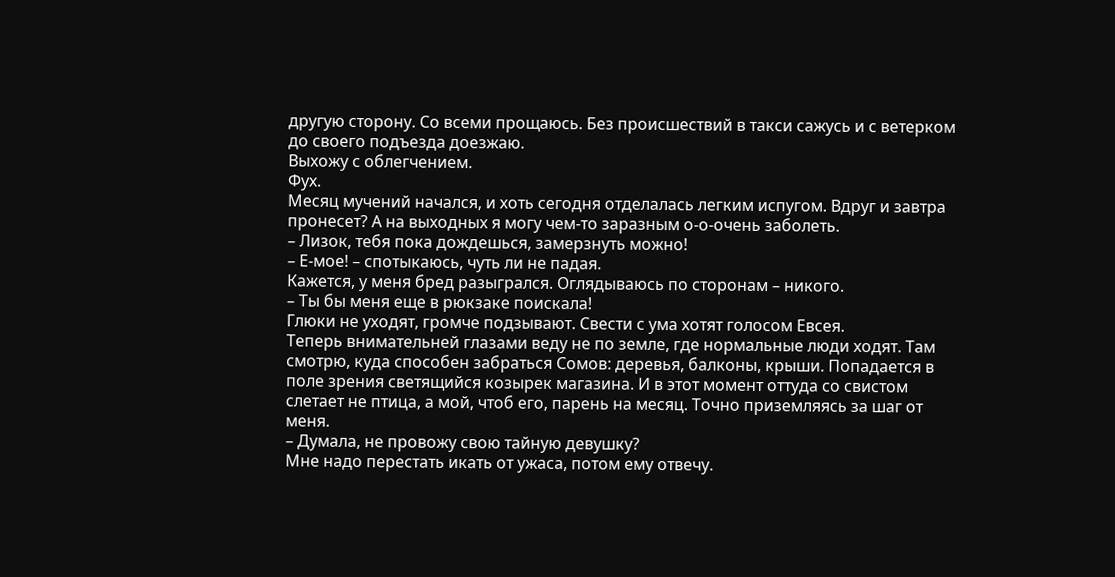другую сторону. Со всеми прощаюсь. Без происшествий в такси сажусь и с ветерком до своего подъезда доезжаю.
Выхожу с облегчением.
Фух.
Месяц мучений начался, и хоть сегодня отделалась легким испугом. Вдруг и завтра пронесет? А на выходных я могу чем-то заразным о-о-очень заболеть.
– Лизок, тебя пока дождешься, замерзнуть можно!
– Е-мое! – спотыкаюсь, чуть ли не падая.
Кажется, у меня бред разыгрался. Оглядываюсь по сторонам – никого.
– Ты бы меня еще в рюкзаке поискала!
Глюки не уходят, громче подзывают. Свести с ума хотят голосом Евсея.
Теперь внимательней глазами веду не по земле, где нормальные люди ходят. Там смотрю, куда способен забраться Сомов: деревья, балконы, крыши. Попадается в поле зрения светящийся козырек магазина. И в этот момент оттуда со свистом слетает не птица, а мой, чтоб его, парень на месяц. Точно приземляясь за шаг от меня.
– Думала, не провожу свою тайную девушку?
Мне надо перестать икать от ужаса, потом ему отвечу.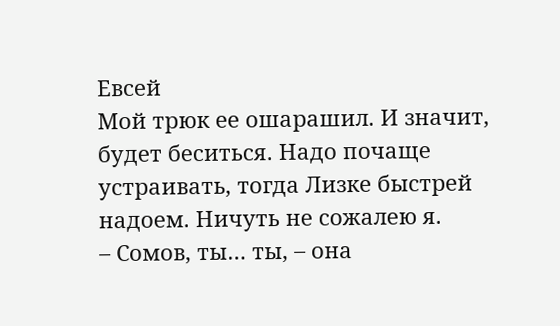Евсей
Мой трюк ее ошарашил. И значит, будет беситься. Надо почаще устраивать, тогда Лизке быстрей надоем. Ничуть не сожалею я.
– Сомов, ты… ты, – она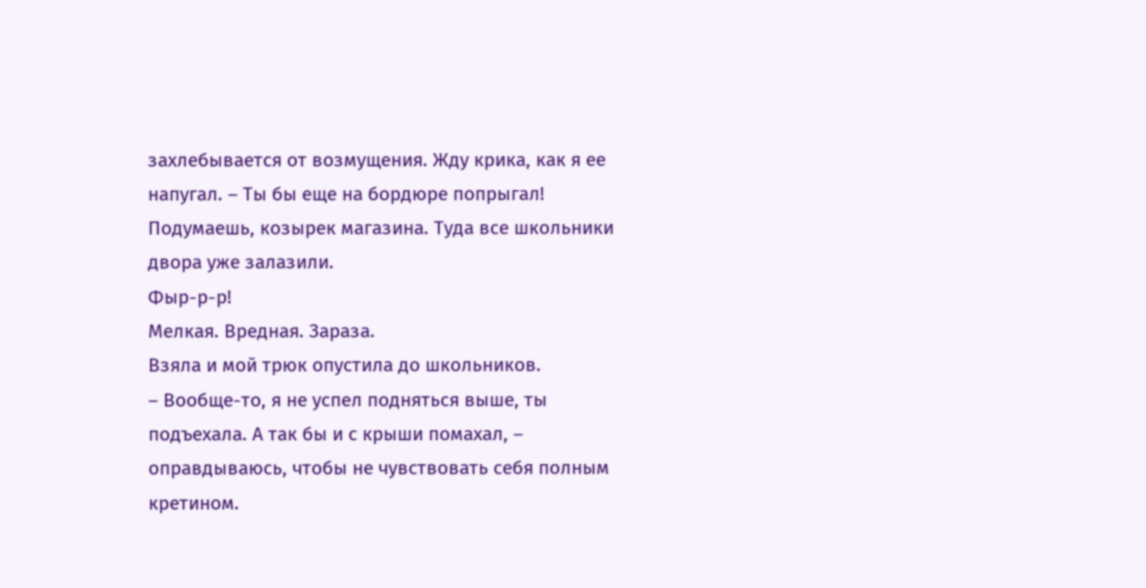захлебывается от возмущения. Жду крика, как я ее напугал. – Ты бы еще на бордюре попрыгал! Подумаешь, козырек магазина. Туда все школьники двора уже залазили.
Фыр-р-р!
Мелкая. Вредная. Зараза.
Взяла и мой трюк опустила до школьников.
– Вообще-то, я не успел подняться выше, ты подъехала. А так бы и с крыши помахал, – оправдываюсь, чтобы не чувствовать себя полным кретином.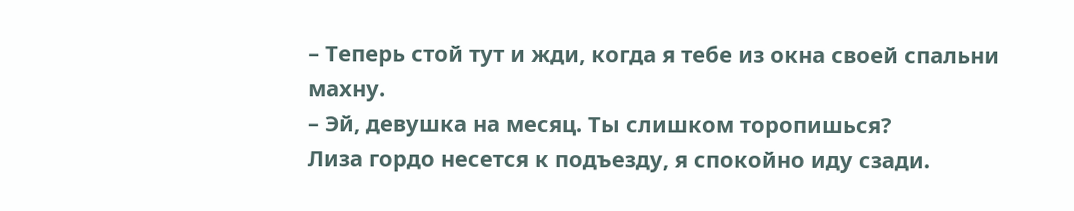– Теперь стой тут и жди, когда я тебе из окна своей спальни махну.
– Эй, девушка на месяц. Ты слишком торопишься?
Лиза гордо несется к подъезду, я спокойно иду сзади.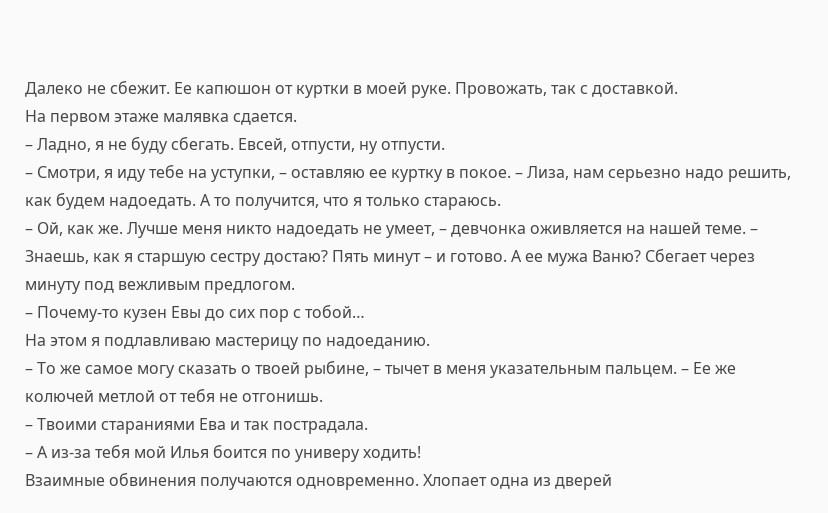Далеко не сбежит. Ее капюшон от куртки в моей руке. Провожать, так с доставкой.
На первом этаже малявка сдается.
– Ладно, я не буду сбегать. Евсей, отпусти, ну отпусти.
– Смотри, я иду тебе на уступки, – оставляю ее куртку в покое. – Лиза, нам серьезно надо решить, как будем надоедать. А то получится, что я только стараюсь.
– Ой, как же. Лучше меня никто надоедать не умеет, – девчонка оживляется на нашей теме. – Знаешь, как я старшую сестру достаю? Пять минут – и готово. А ее мужа Ваню? Сбегает через минуту под вежливым предлогом.
– Почему-то кузен Евы до сих пор с тобой…
На этом я подлавливаю мастерицу по надоеданию.
– То же самое могу сказать о твоей рыбине, – тычет в меня указательным пальцем. – Ее же колючей метлой от тебя не отгонишь.
– Твоими стараниями Ева и так пострадала.
– А из-за тебя мой Илья боится по универу ходить!
Взаимные обвинения получаются одновременно. Хлопает одна из дверей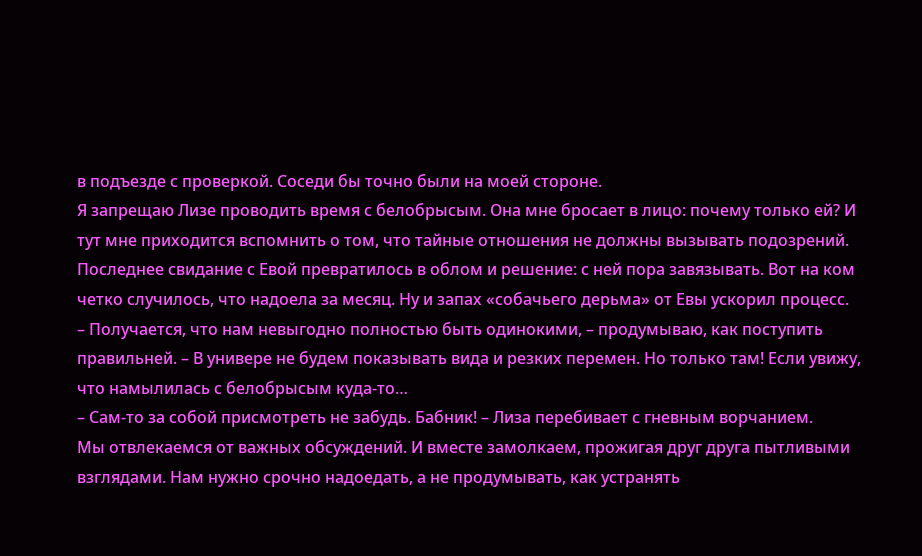в подъезде с проверкой. Соседи бы точно были на моей стороне.
Я запрещаю Лизе проводить время с белобрысым. Она мне бросает в лицо: почему только ей? И тут мне приходится вспомнить о том, что тайные отношения не должны вызывать подозрений.
Последнее свидание с Евой превратилось в облом и решение: с ней пора завязывать. Вот на ком четко случилось, что надоела за месяц. Ну и запах «собачьего дерьма» от Евы ускорил процесс.
– Получается, что нам невыгодно полностью быть одинокими, – продумываю, как поступить правильней. – В универе не будем показывать вида и резких перемен. Но только там! Если увижу, что намылилась с белобрысым куда-то…
– Сам-то за собой присмотреть не забудь. Бабник! – Лиза перебивает с гневным ворчанием.
Мы отвлекаемся от важных обсуждений. И вместе замолкаем, прожигая друг друга пытливыми взглядами. Нам нужно срочно надоедать, а не продумывать, как устранять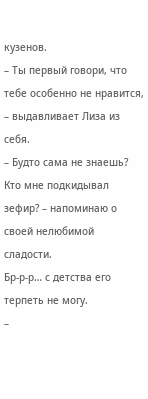кузенов.
– Ты первый говори, что тебе особенно не нравится, – выдавливает Лиза из себя.
– Будто сама не знаешь? Кто мне подкидывал зефир? – напоминаю о своей нелюбимой сладости.
Бр-р-р… с детства его терпеть не могу.
–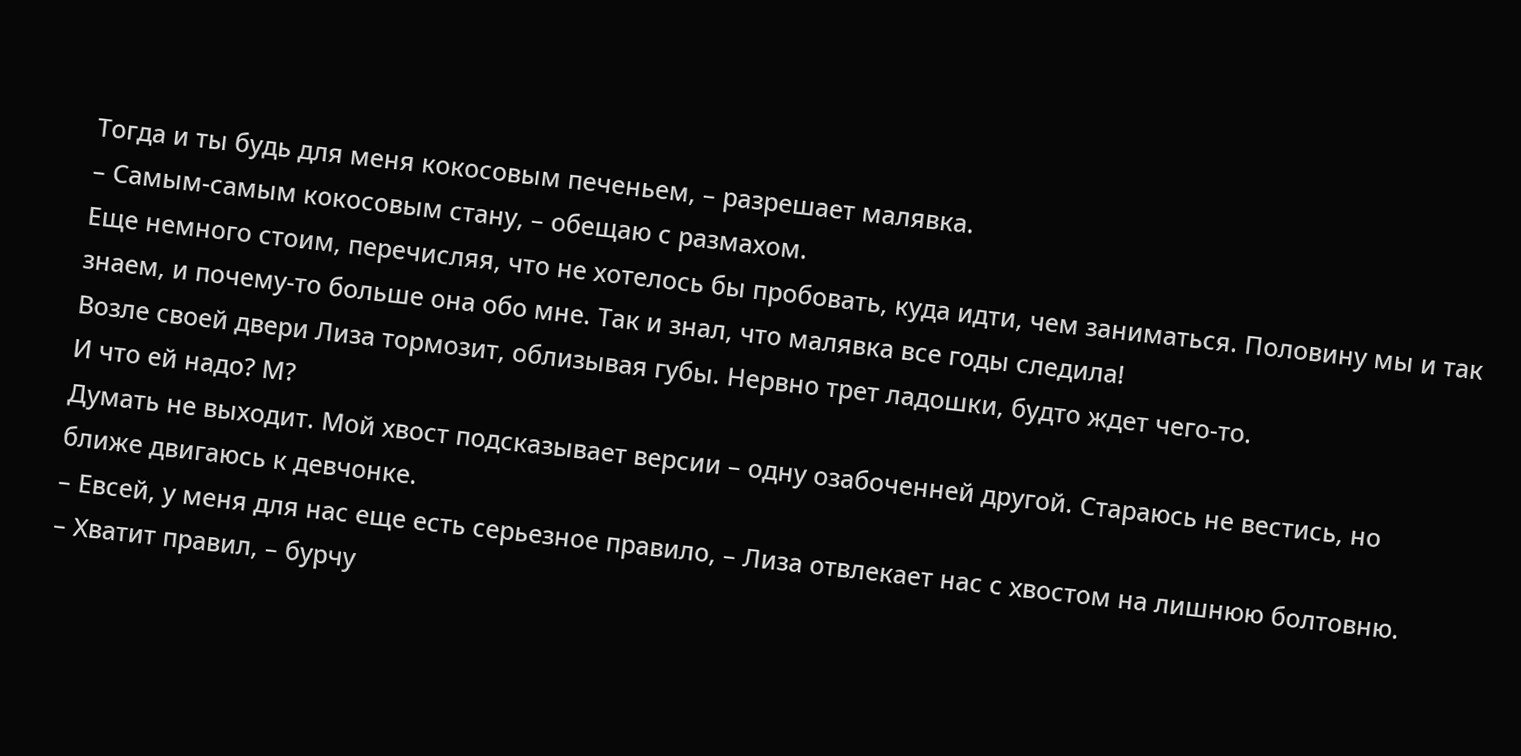Тогда и ты будь для меня кокосовым печеньем, – разрешает малявка.
– Самым-самым кокосовым стану, – обещаю с размахом.
Еще немного стоим, перечисляя, что не хотелось бы пробовать, куда идти, чем заниматься. Половину мы и так знаем, и почему-то больше она обо мне. Так и знал, что малявка все годы следила!
Возле своей двери Лиза тормозит, облизывая губы. Нервно трет ладошки, будто ждет чего-то.
И что ей надо? М?
Думать не выходит. Мой хвост подсказывает версии – одну озабоченней другой. Стараюсь не вестись, но ближе двигаюсь к девчонке.
– Евсей, у меня для нас еще есть серьезное правило, – Лиза отвлекает нас с хвостом на лишнюю болтовню.
– Хватит правил, – бурчу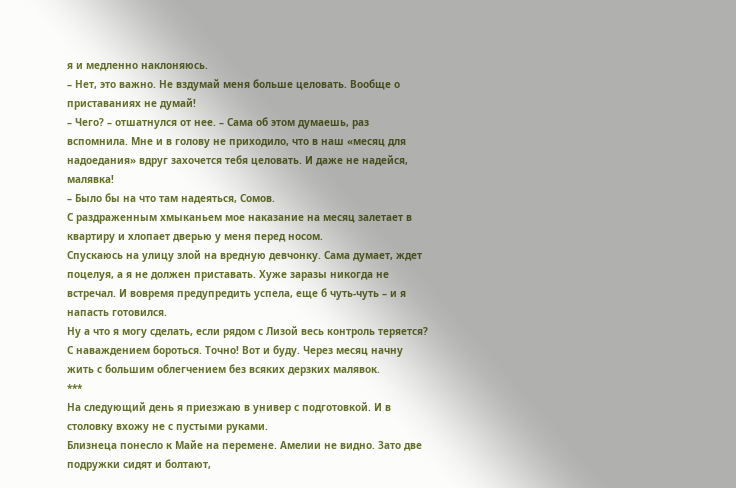я и медленно наклоняюсь.
– Нет, это важно. Не вздумай меня больше целовать. Вообще о приставаниях не думай!
– Чего? – отшатнулся от нее. – Сама об этом думаешь, раз вспомнила. Мне и в голову не приходило, что в наш «месяц для надоедания» вдруг захочется тебя целовать. И даже не надейся, малявка!
– Было бы на что там надеяться, Сомов.
С раздраженным хмыканьем мое наказание на месяц залетает в квартиру и хлопает дверью у меня перед носом.
Спускаюсь на улицу злой на вредную девчонку. Сама думает, ждет поцелуя, а я не должен приставать. Хуже заразы никогда не встречал. И вовремя предупредить успела, еще б чуть-чуть – и я напасть готовился.
Ну а что я могу сделать, если рядом с Лизой весь контроль теряется?
С наваждением бороться. Точно! Вот и буду. Через месяц начну жить с большим облегчением без всяких дерзких малявок.
***
На следующий день я приезжаю в универ с подготовкой. И в столовку вхожу не с пустыми руками.
Близнеца понесло к Майе на перемене. Амелии не видно. Зато две подружки сидят и болтают,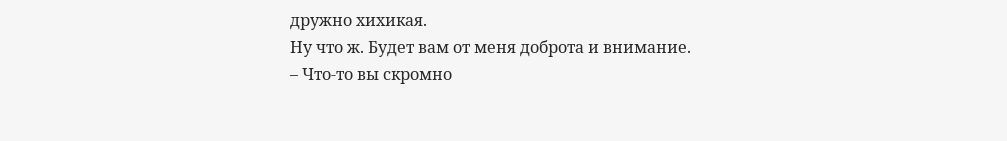дружно хихикая.
Ну что ж. Будет вам от меня доброта и внимание.
– Что-то вы скромно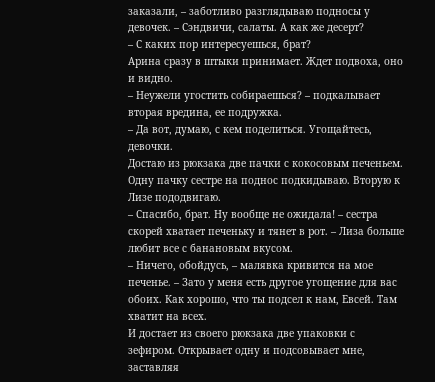заказали, – заботливо разглядываю подносы у девочек. – Сэндвичи, салаты. А как же десерт?
– С каких пор интересуешься, брат?
Арина сразу в штыки принимает. Ждет подвоха, оно и видно.
– Неужели угостить собираешься? – подкалывает вторая вредина, ее подружка.
– Да вот, думаю, с кем поделиться. Угощайтесь, девочки.
Достаю из рюкзака две пачки с кокосовым печеньем. Одну пачку сестре на поднос подкидываю. Вторую к Лизе пододвигаю.
– Спасибо, брат. Ну вообще не ожидала! – сестра скорей хватает печеньку и тянет в рот. – Лиза больше любит все с банановым вкусом.
– Ничего, обойдусь, – малявка кривится на мое печенье. – Зато у меня есть другое угощение для вас обоих. Как хорошо, что ты подсел к нам, Евсей. Там хватит на всех.
И достает из своего рюкзака две упаковки с зефиром. Открывает одну и подсовывает мне, заставляя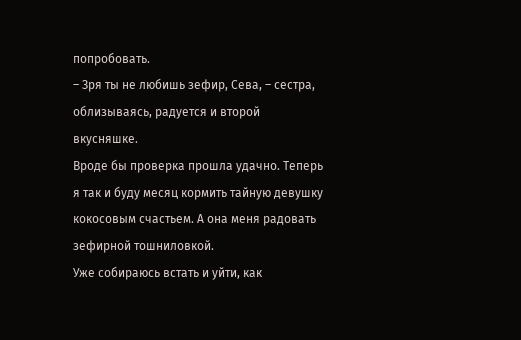попробовать.
– Зря ты не любишь зефир, Сева, – сестра, облизываясь, радуется и второй вкусняшке.
Вроде бы проверка прошла удачно. Теперь я так и буду месяц кормить тайную девушку кокосовым счастьем. А она меня радовать зефирной тошниловкой.
Уже собираюсь встать и уйти, как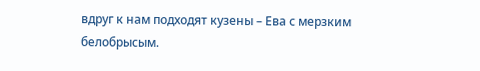вдруг к нам подходят кузены – Ева с мерзким белобрысым.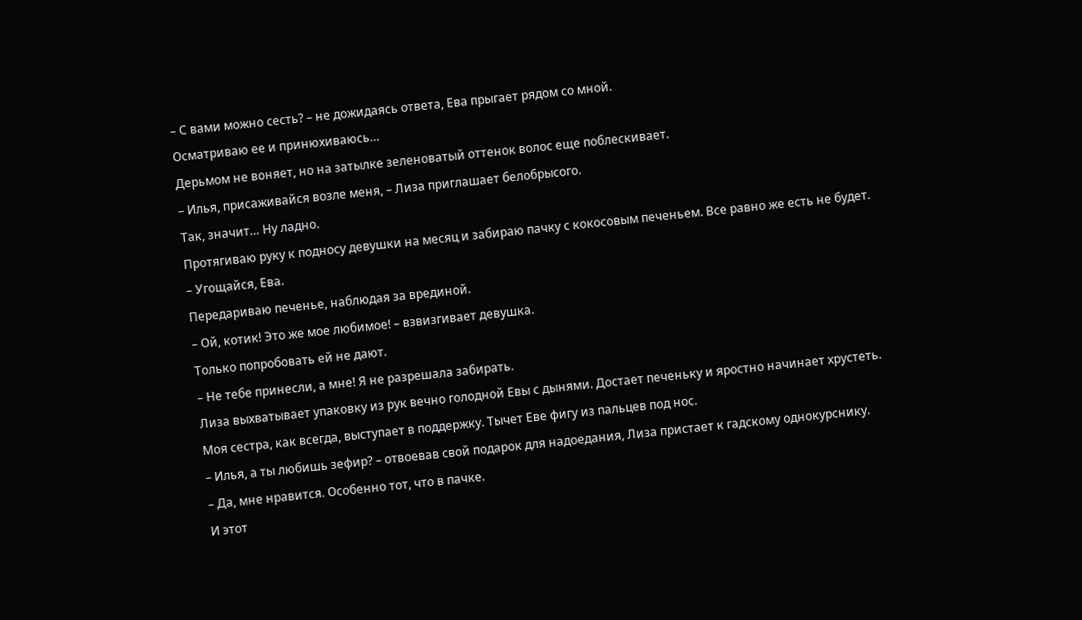– С вами можно сесть? – не дожидаясь ответа, Ева прыгает рядом со мной.
Осматриваю ее и принюхиваюсь…
Дерьмом не воняет, но на затылке зеленоватый оттенок волос еще поблескивает.
– Илья, присаживайся возле меня, – Лиза приглашает белобрысого.
Так, значит… Ну ладно.
Протягиваю руку к подносу девушки на месяц и забираю пачку с кокосовым печеньем. Все равно же есть не будет.
– Угощайся, Ева.
Передариваю печенье, наблюдая за врединой.
– Ой, котик! Это же мое любимое! – взвизгивает девушка.
Только попробовать ей не дают.
– Не тебе принесли, а мне! Я не разрешала забирать.
Лиза выхватывает упаковку из рук вечно голодной Евы с дынями. Достает печеньку и яростно начинает хрустеть.
Моя сестра, как всегда, выступает в поддержку. Тычет Еве фигу из пальцев под нос.
– Илья, а ты любишь зефир? – отвоевав свой подарок для надоедания, Лиза пристает к гадскому однокурснику.
– Да, мне нравится. Особенно тот, что в пачке.
И этот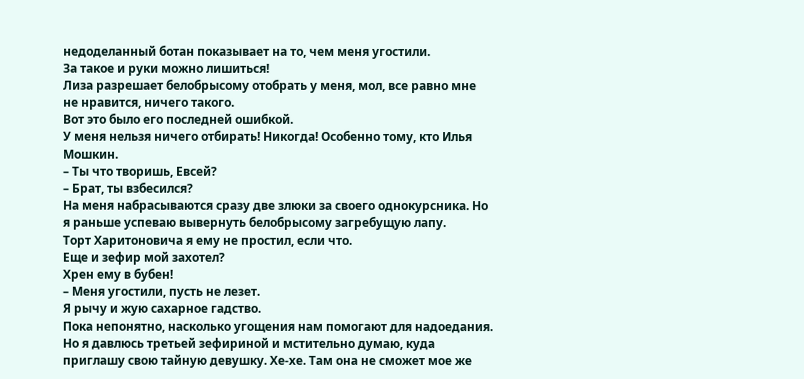недоделанный ботан показывает на то, чем меня угостили.
За такое и руки можно лишиться!
Лиза разрешает белобрысому отобрать у меня, мол, все равно мне не нравится, ничего такого.
Вот это было его последней ошибкой.
У меня нельзя ничего отбирать! Никогда! Особенно тому, кто Илья Мошкин.
– Ты что творишь, Евсей?
– Брат, ты взбесился?
На меня набрасываются сразу две злюки за своего однокурсника. Но я раньше успеваю вывернуть белобрысому загребущую лапу.
Торт Харитоновича я ему не простил, если что.
Еще и зефир мой захотел?
Хрен ему в бубен!
– Меня угостили, пусть не лезет.
Я рычу и жую сахарное гадство.
Пока непонятно, насколько угощения нам помогают для надоедания. Но я давлюсь третьей зефириной и мстительно думаю, куда приглашу свою тайную девушку. Хе-хе. Там она не сможет мое же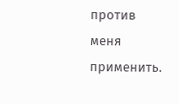против меня применить.